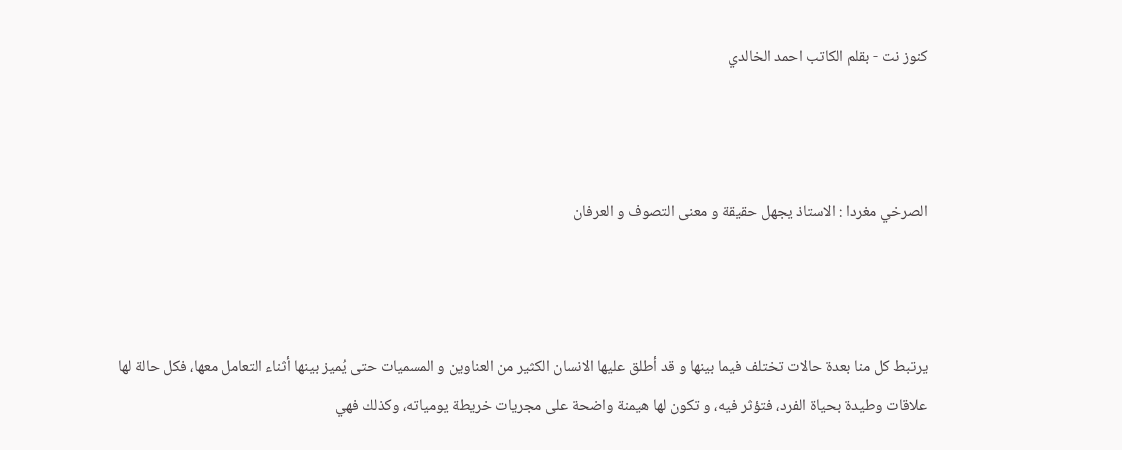كنوز نت - بقلم الكاتب احمد الخالدي



الصرخي مغردا : الاستاذ يجهل حقيقة و معنى التصوف و العرفان



يرتبط كل منا بعدة حالات تختلف فيما بينها و قد أطلق عليها الانسان الكثير من العناوين و المسميات حتى يُميز بينها أثناء التعامل معها، فكل حالة لها علاقات وطيدة بحياة الفرد، فتؤثر فيه، و تكون لها هيمنة واضحة على مجريات خريطة يومياته، وكذلك فهي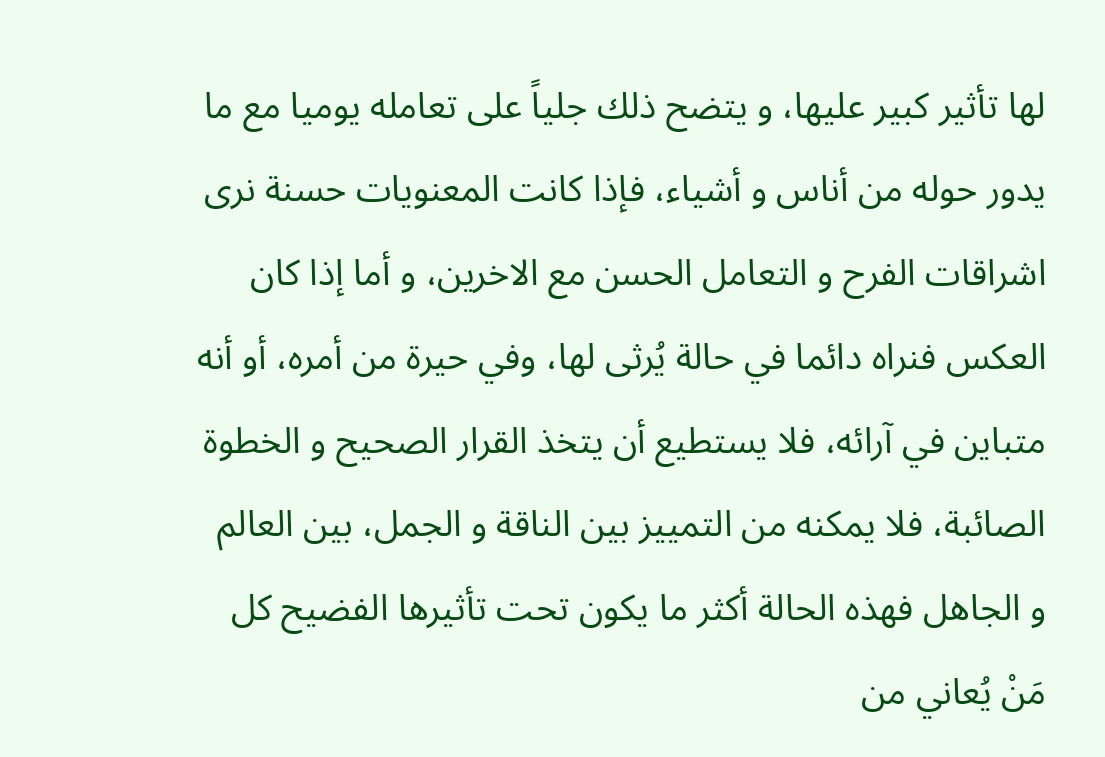لها تأثير كبير عليها، و يتضح ذلك جلياً على تعامله يوميا مع ما يدور حوله من أناس و أشياء، فإذا كانت المعنويات حسنة نرى اشراقات الفرح و التعامل الحسن مع الاخرين، و أما إذا كان العكس فنراه دائما في حالة يُرثى لها، وفي حيرة من أمره، أو أنه متباين في آرائه، فلا يستطيع أن يتخذ القرار الصحيح و الخطوة الصائبة، فلا يمكنه من التمييز بين الناقة و الجمل، بين العالم و الجاهل فهذه الحالة أكثر ما يكون تحت تأثيرها الفضيح كل مَنْ يُعاني من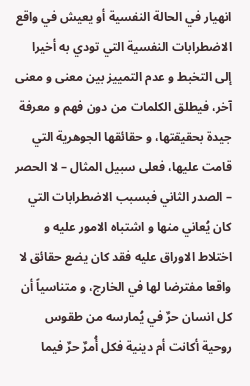انهيار في الحالة النفسية أو يعيش في واقع الاضطرابات النفسية التي تودي به أخيرا إلى التخبط و عدم التمييز بين معنى و معنى آخر، فيطلق الكلمات من دون فهم و معرفة جيدة بحقيقتها، و حقائقها الجوهرية التي قامت عليها، فعلى سبيل المثال – لا الحصر – الصدر الثاني فبسبب الاضطرابات التي كان يُعاني منها و اشتباه الامور عليه و اختلاط الاوراق عليه فقد كان يضع حقائق لا واقعا مفترضا لها في الخارج، و متناسياً أن كل انسان حرٌ في يُمارسه من طقوس روحية أكانت أم دينية فكل أُمرٌ حرٌ فيما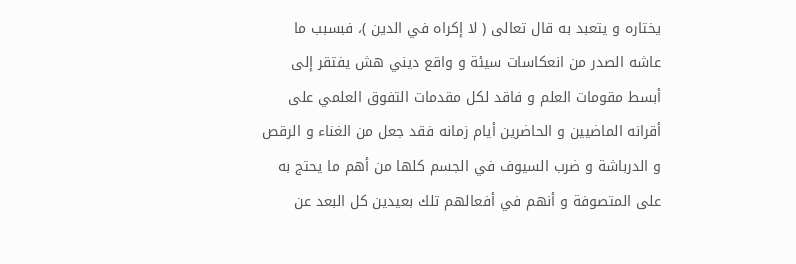يختاره و يتعبد به قال تعالى ( لا إكراه في الدين )، فبسبب ما عاشه الصدر من انعكاسات سيئة و واقع ديني هش يفتقر إلى أبسط مقومات العلم و فاقد لكل مقدمات التفوق العلمي على أقرانه الماضيين و الحاضرين أيام زمانه فقد جعل من الغناء و الرقص و الدرباشة و ضرب السيوف في الجسم كلها من أهم ما يحتج به على المتصوفة و أنهم في أفعالهم تلك بعيدين كل البعد عن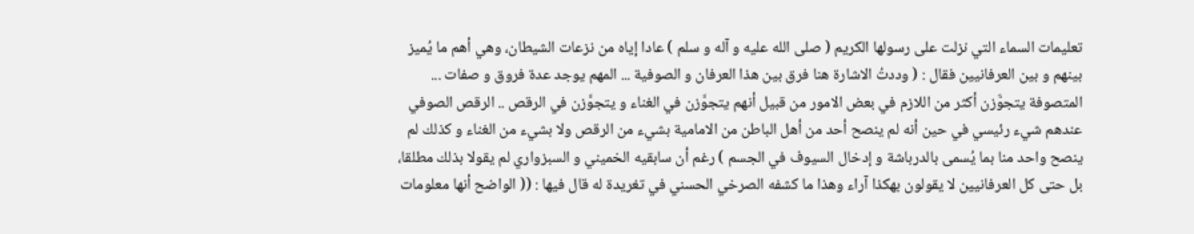تعليمات السماء التي نزلت على رسولها الكريم ( صلى الله عليه و آله و سلم ) عادا إياه من نزعات الشيطان، وهي أهم ما يُميز بينهم و بين العرفانيين فقال : ( وددتُ الاشارة هنا فرق بين هذا العرفان و الصوفية ... المهم يوجد عدة فروق و صفات ... المتصوفة يتجوَّزن أكثر من اللازم في بعض الامور من قبيل أنهم يتجوَّزن في الغناء و يتجوَّزن في الرقص .. الرقص الصوفي عندهم شيء رئيسي في حين أنه لم ينصح أحد من أهل الباطن من الامامية بشيء من الرقص ولا بشيء من الغناء و كذلك لم ينصح واحد منا بما يُسمى بالدرباشة و إدخال السيوف في الجسم ) رغم أن سابقيه الخميني و السبزواري لم يقولا بذلك مطلقا، بل حتى كل العرفانيين لا يقولون بهكذا آراء وهذا ما كشفه الصرخي الحسني في تغريدة له قال فيها : (( الواضح أنها معلومات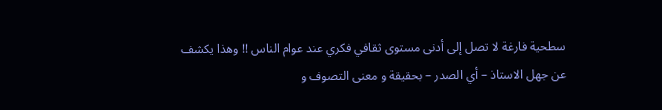سطحية فارغة لا تصل إلى أدنى مستوى ثقافي فكري عند عوام الناس !! وهذا يكشف عن جهل الاستاذ – أي الصدر – بحقيقة و معنى التصوف و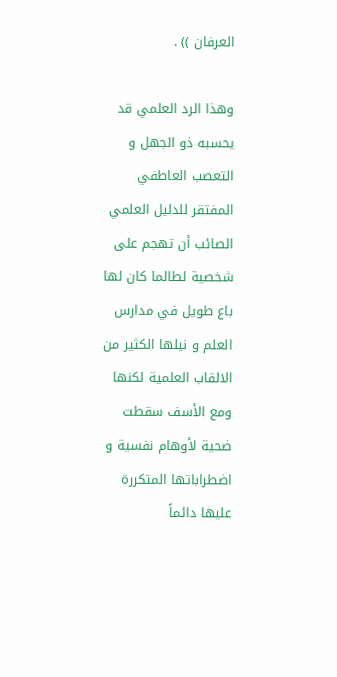العرفان )) .

وهذا الرد العلمي قد يحسبه ذو الجهل و التعصب العاطفي المفتقر للدليل العلمي الصائب أن تهجم على شخصية لطالما كان لها باع طويل في مدارس العلم و نيلها الكثير من الالقاب العلمية لكنها ومع الأسف سقطت ضحية لأوهام نفسية و اضطراباتها المتكررة عليها دائماً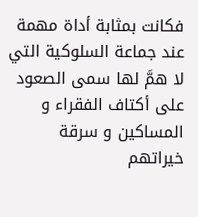فكانت بمثابة أداة مهمة عند جماعة السلوكية التي لا همَّ لها سمى الصعود على أكتاف الفقراء و المساكين و سرقة خيراتهم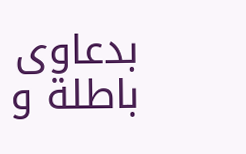بدعاوى باطلة و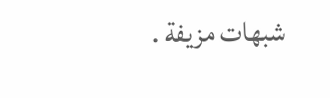شبهات مزيفة .